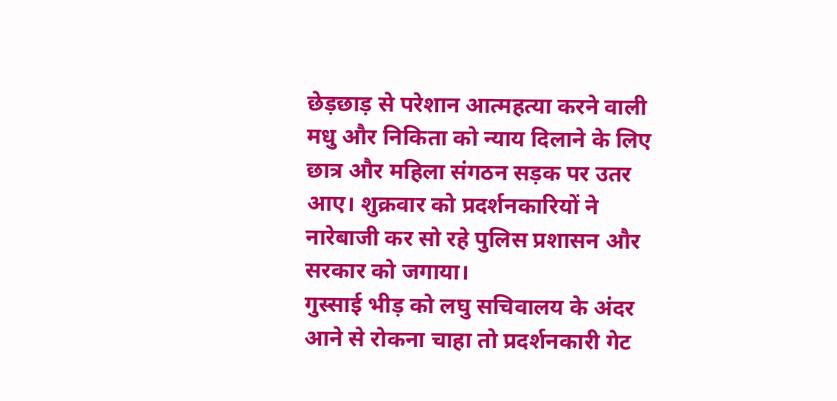छेड़छाड़ से परेशान आत्महत्या करने वाली मधु और निकिता को न्याय दिलाने के लिए छात्र और महिला संगठन सड़क पर उतर आए। शुक्रवार को प्रदर्शनकारियों ने नारेबाजी कर सो रहे पुलिस प्रशासन और सरकार को जगाया।
गुस्साई भीड़ को लघु सचिवालय के अंदर आने से रोकना चाहा तो प्रदर्शनकारी गेट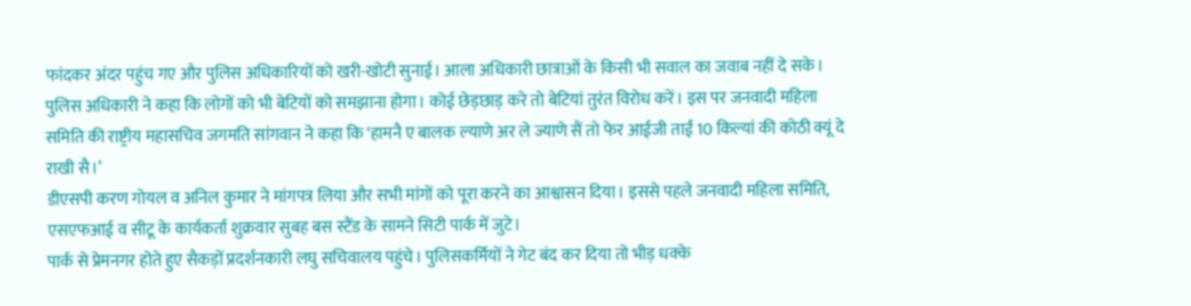फांदकर अंदर पहुंच गए और पुलिस अधिकारियों को खरी-खोटी सुनाई। आला अधिकारी छात्राओं के किसी भी सवाल का जवाब नहीं दे सके।
पुलिस अधिकारी ने कहा कि लोगों को भी बेटियों को समझाना होगा। कोई छेड़छाड़ करे तो बेटियां तुरंत विरोध करें। इस पर जनवादी महिला समिति की राष्ट्रीय महासचिव जगमति सांगवान ने कहा कि ‘हामनै ए बालक ल्याणे अर ले ज्याणे सैं तो फेर आईजी ताईं 10 किल्यां की कोठी क्यूं दे राखी सै।’
डीएसपी करण गोयल व अनिल कुमार ने मांगपत्र लिया और सभी मांगों को पूरा करने का आश्वासन दिया। इससे पहले जनवादी महिला समिति, एसएफआई व सीटू के कार्यकर्ता शुक्रवार सुबह बस स्टैंड के सामने सिटी पार्क में जुटे।
पार्क से प्रेमनगर होते हुए सैकड़ों प्रदर्शनकारी लघु सचिवालय पहुंचे। पुलिसकर्मियों ने गेट बंद कर दिया तो भीड़ धक्के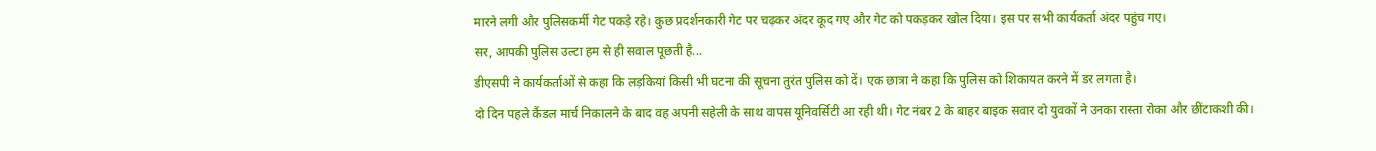मारने लगी और पुलिसकर्मी गेट पकड़े रहे। कुछ प्रदर्शनकारी गेट पर चढ़कर अंदर कूद गए और गेट को पकड़कर खोल दिया। इस पर सभी कार्यकर्ता अंदर पहुंच गए।
सर, आपकी पुलिस उल्टा हम से ही सवाल पूछती है...
डीएसपी ने कार्यकर्ताओं से कहा कि लड़कियां किसी भी घटना की सूचना तुरंत पुलिस को दें। एक छात्रा ने कहा कि पुलिस को शिकायत करने में डर लगता है।
दो दिन पहले कैंडल मार्च निकालने के बाद वह अपनी सहेली के साथ वापस यूनिवर्सिटी आ रही थी। गेट नंबर 2 के बाहर बाइक सवार दो युवकों ने उनका रास्ता रोका और छींटाकशी की।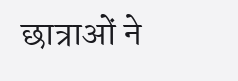छात्राओं ने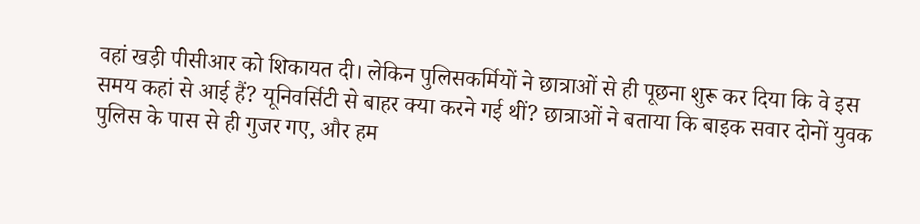वहां खड़ी पीसीआर को शिकायत दी। लेकिन पुलिसकर्मियों ने छात्राओं से ही पूछना शुरू कर दिया कि वे इस समय कहां से आई हैं? यूनिवर्सिटी से बाहर क्या करने गई थीं? छात्राओं ने बताया कि बाइक सवार दोनों युवक पुलिस के पास से ही गुजर गए, और हम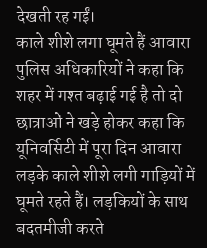देखती रह गईं।
काले शीशे लगा घूमते हैं आवारा
पुलिस अधिकारियों ने कहा कि शहर में गश्त बढ़ाई गई है तो दो छात्राओं ने खड़े होकर कहा कि यूनिवर्सिटी में पूरा दिन आवारा लड़के काले शीशे लगी गाड़ियों में घूमते रहते हैं। लड़कियों के साथ बदतमीजी करते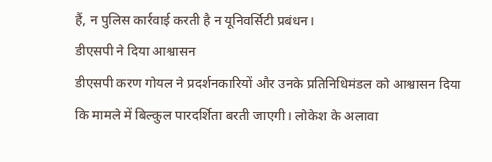हैं, न पुलिस कार्रवाई करती है न यूनिवर्सिटी प्रबंधन।
डीएसपी ने दिया आश्वासन
डीएसपी करण गोयल ने प्रदर्शनकारियों और उनके प्रतिनिधिमंडल को आश्वासन दिया कि मामले में बिल्कुल पारदर्शिता बरती जाएगी। लोकेश के अलावा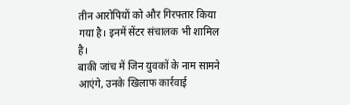तीन आरोपियों को और गिरफ्तार किया गया है। इनमें सेंटर संचालक भी शामिल है।
बाकी जांच में जिन युवकों के नाम सामने आएंगे, उनके खिलाफ कार्रवाई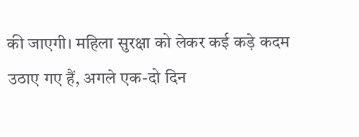की जाएगी। महिला सुरक्षा को लेकर कई कड़े कदम उठाए गए हैं, अगले एक-दो दिन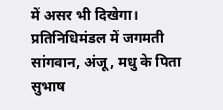में असर भी दिखेगा। प्रतिनिधिमंडल में जगमती सांगवान, अंजू, मधु के पिता सुभाष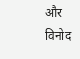और विनोद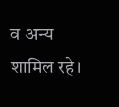व अन्य शामिल रहे।